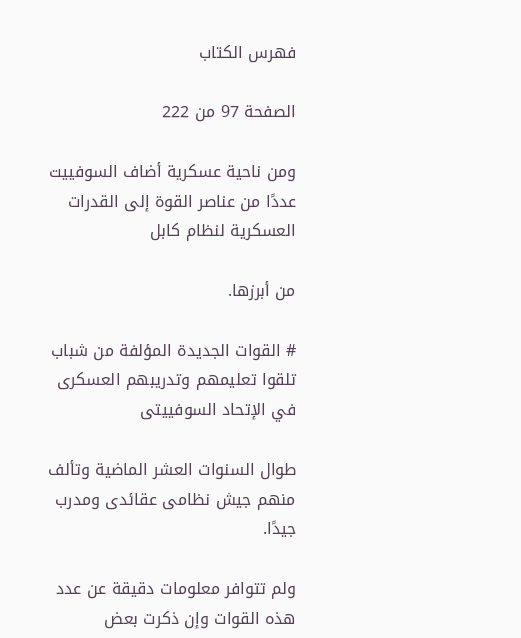فهرس الكتاب

الصفحة 97 من 222

ومن ناحية عسكرية أضاف السوفييت عددًا من عناصر القوة إلى القدرات العسكرية لنظام كابل

من أبرزها.

# القوات الجديدة المؤلفة من شباب تلقوا تعليمهم وتدريبهم العسكرى في الإتحاد السوفييتى

طوال السنوات العشر الماضية وتألف منهم جيش نظامى عقائدى ومدرب جيدًا.

ولم تتوافر معلومات دقيقة عن عدد هذه القوات وإن ذكرت بعض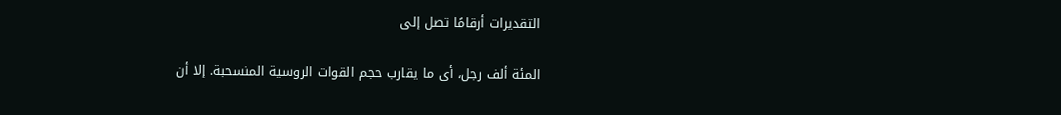التقديرات أرقامًا تصل إلى

المئة ألف رجل، أى ما يقارب حجم القوات الروسية المنسحبة. إلا أن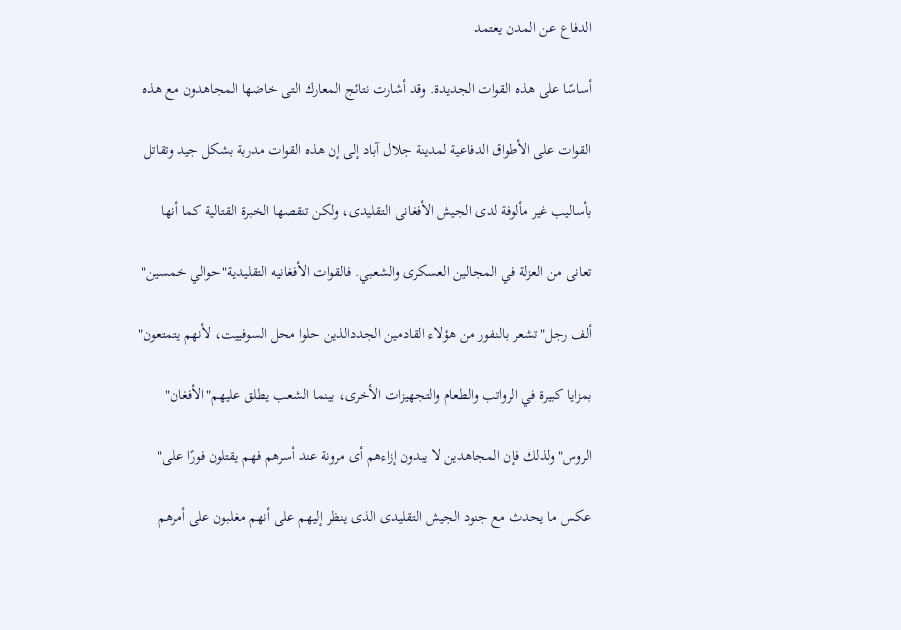الدفاع عن المدن يعتمد

أساسًا على هذه القوات الجديدة. وقد أشارت نتائج المعارك التى خاضها المجاهدون مع هذه

القوات على الأطواق الدفاعية لمدينة جلال آباد إلى إن هذه القوات مدربة بشكل جيد وتقاتل

بأساليب غير مألوفة لدى الجيش الأفغانى التقليدى، ولكن تنقصها الخبرة القتالية كما أنها

تعانى من العزلة في المجالين العسكرى والشعبي. فالقوات الأفغانيه التقليدية"حوالي خمسين"

ألف رجل"تشعر بالنفور من هؤلاء القادمين الجددالذين حلوا محل السوفييت، لأنهم يتمتعون"

بمزايا كبيرة في الرواتب والطعام والتجهيزات الأخرى، بينما الشعب يطلق عليهم"الأفغان"

الروس"ولذلك فإن المجاهدين لا يبدون إزاءهم أى مرونة عند أسرهم فهم يقتلون فورًا على"

عكس ما يحدث مع جنود الجيش التقليدى الذى ينظر إليهم على أنهم مغلبون على أمرهم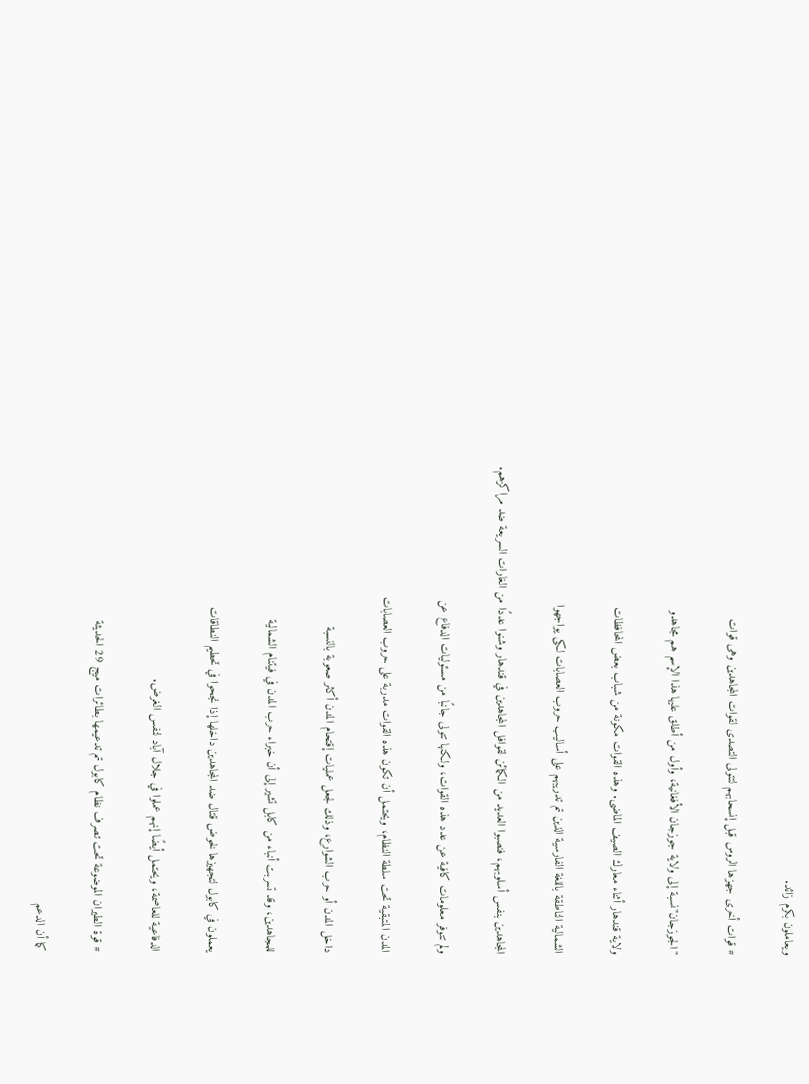ويعاملون بكرم زائد.

# قوات أخرى جهزها الروس قبل إنسحابهم لتتولى التصدى لقوات المجاهدين وهى قوات

"الجوزجان"نسبة إلى ولاية جوزجان الأفغانية، وأول من أطلق عليها هذا الإسم هم مجاهدو

ولاية قندهار أثناء معارك الصيف الماضى. وهذه القوات مكونة من شباب بعض المحافظات

الشمالية الناطقة باللغة الفارسية الذين تم تدريبهم على أساليب حروب العصابات لكى يواجهوا

المجاهدين بنفس أسلوبهم، فنصبوا العديد من الكمائن لقوافل المجاهدين في قندهار وشنوا عددًا من الغارات السريعة ضد مراكزهم.

ولم تتوفر معلومات كافية عن عدد هذه القوات، ولكنها تتولى جانبًا من مسئوليات الدفاع عن

المدن المتبقية تحت سلطة النظام، ويحتمل أن تكون هذه القوات مدربة على حروب العصابات

داخل المدن أو حرب الشوارع، وذلك لجعل عمليات إقتحام المدن أكثر صعوبة بالنسبة

للمجاهدين، وقد تسربت أنباء من كابل تشير إلى أن خبراء حرب المدن في فيتنام الشمالية

يعملون في كابول لتجهيزها لخوض قتال ضد المجاهدين داخلها إذا نجحوا في تحطيم النطاقات

الدفاعية للعاصمة، ويحتمل أيضًا إنهم عملوا في جلال آباد لنفس الغرض.

# قوة الطيران الموضوعة تحت تصرف نظام كابول تم تدعيمها بطائرات ميج 29 الحديثة

كما أن الدعم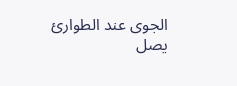الجوى عند الطوارئ يصل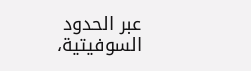عبر الحدود السوفيتية،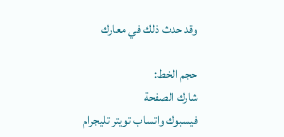وقد حدث ذلك في معارك

حجم الخط:
شارك الصفحة
فيسبوك واتساب تويتر تليجرام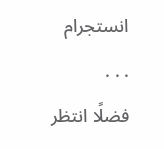انستجرام
. . .
فضلًا انتظر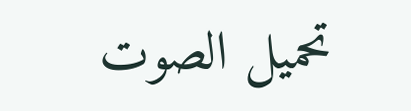تحميل الصوت